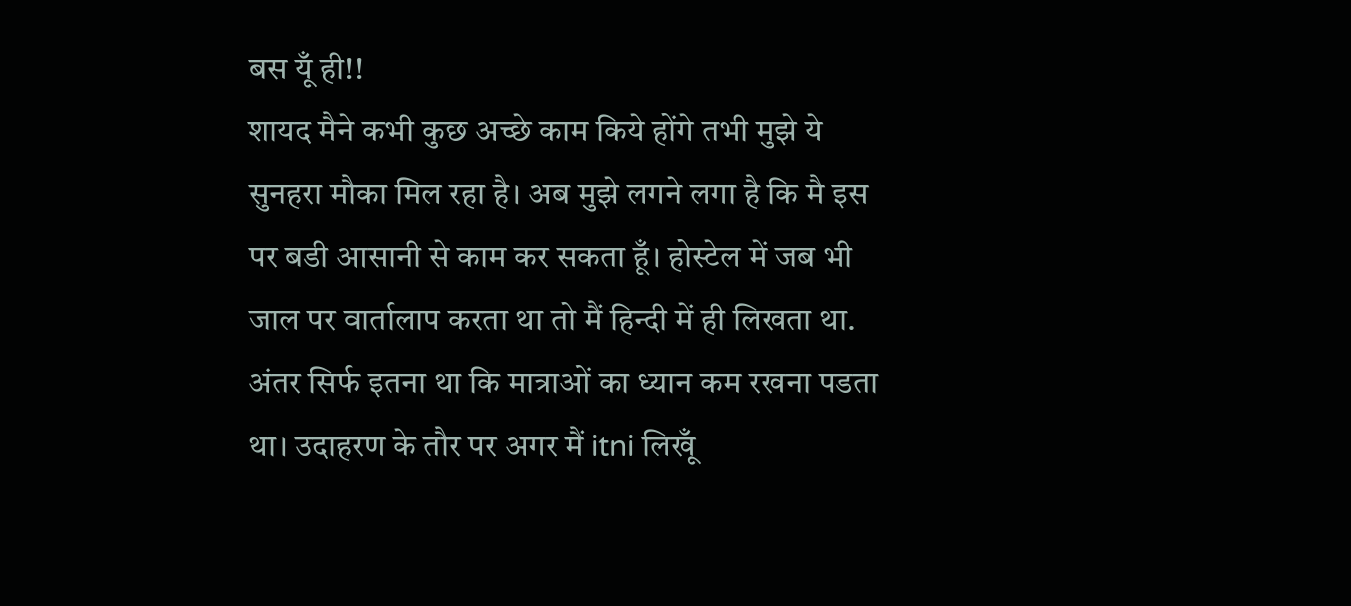बस यूँ ही!!
शायद मैने कभी कुछ अच्छे काम किये होंगे तभी मुझे ये सुनहरा मौका मिल रहा है। अब मुझे लगने लगा है कि मै इस पर बडी आसानी से काम कर सकता हूँ। होस्टेल में जब भी जाल पर वार्तालाप करता था तो मैं हिन्दी में ही लिखता था. अंतर सिर्फ इतना था कि मात्राओं का ध्यान कम रखना पडता था। उदाहरण के तौर पर अगर मैं itni लिखूँ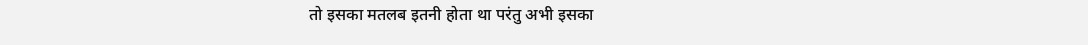तो इसका मतलब इतनी होता था परंतु अभी इसका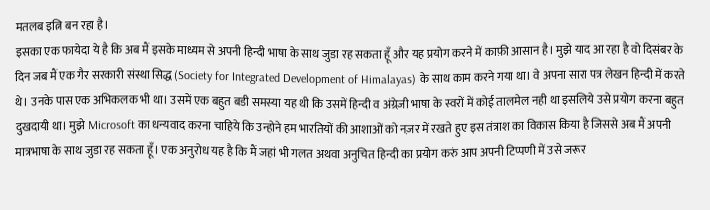मतलब इत्नि बन रहा है।
इसका एक फायेदा ये है कि अब मैं इसके माध्यम से अपनी हिन्दी भाषा के साथ जुडा रह सकता हूँ और यह प्रयोग करने में काफ़ी आसान है। मुझे याद आ रहा है वो दिसंबर के दिन जब मैं एक गैर सरकारी संस्था सिद्ध (Society for Integrated Development of Himalayas) के साथ काम करने गया था। वे अपना सारा पत्र लेखन हिन्दी में करते थे। उनके पास एक अभिकलक भी था। उसमें एक बहुत बडी समस्या यह थी कि उसमें हिन्दी व अंग्रेज़ी भाषा के स्वरों में कोई तालमेल नही था इसलिये उसे प्रयोग करना बहुत दुखदायी था। मुझे Microsoft का धन्यवाद करना चाहिये कि उन्होने हम भारतियों की आशाओं को नज़र में रखते हुए इस तंत्राश का विकास किया है जिससे अब मैं अपनी मात्रभाषा के साथ जुडा रह सकता हूँ। एक अनुरोध यह है कि मैं जहां भी गलत अथवा अनुचित हिन्दी का प्रयोग करुं आप अपनी टिप्पणी में उसे जरूर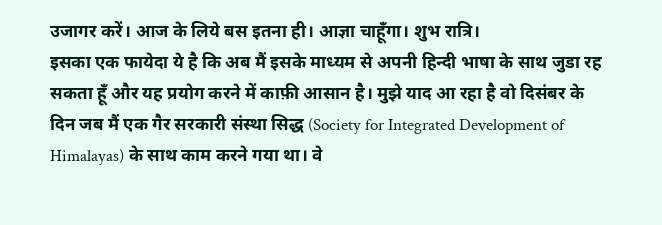उजागर करें। आज के लिये बस इतना ही। आज्ञा चाहूँगा। शुभ रात्रि।
इसका एक फायेदा ये है कि अब मैं इसके माध्यम से अपनी हिन्दी भाषा के साथ जुडा रह सकता हूँ और यह प्रयोग करने में काफ़ी आसान है। मुझे याद आ रहा है वो दिसंबर के दिन जब मैं एक गैर सरकारी संस्था सिद्ध (Society for Integrated Development of Himalayas) के साथ काम करने गया था। वे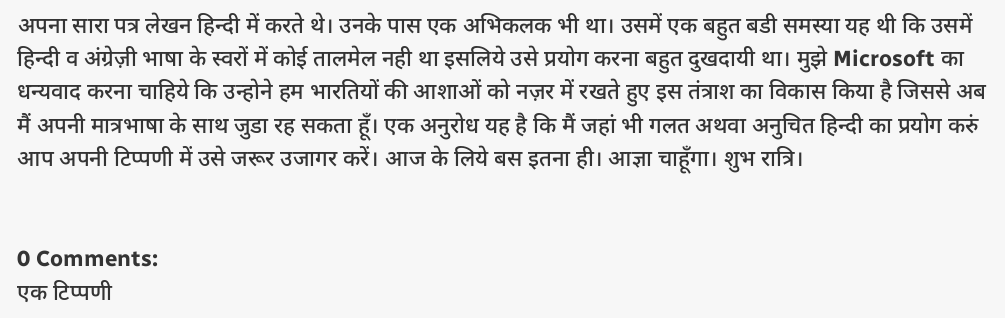अपना सारा पत्र लेखन हिन्दी में करते थे। उनके पास एक अभिकलक भी था। उसमें एक बहुत बडी समस्या यह थी कि उसमें हिन्दी व अंग्रेज़ी भाषा के स्वरों में कोई तालमेल नही था इसलिये उसे प्रयोग करना बहुत दुखदायी था। मुझे Microsoft का धन्यवाद करना चाहिये कि उन्होने हम भारतियों की आशाओं को नज़र में रखते हुए इस तंत्राश का विकास किया है जिससे अब मैं अपनी मात्रभाषा के साथ जुडा रह सकता हूँ। एक अनुरोध यह है कि मैं जहां भी गलत अथवा अनुचित हिन्दी का प्रयोग करुं आप अपनी टिप्पणी में उसे जरूर उजागर करें। आज के लिये बस इतना ही। आज्ञा चाहूँगा। शुभ रात्रि।


0 Comments:
एक टिप्पणी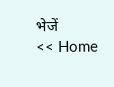भेजें
<< Home